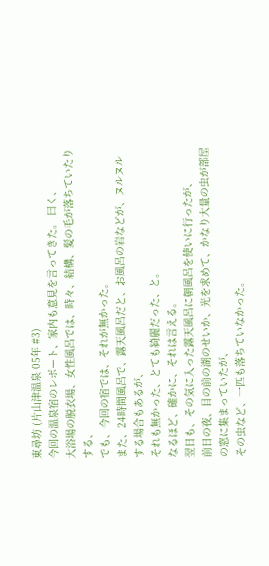東尋坊 (片山津温泉 05年 #3)
今回の温泉宿のレポート、家内も意見を言ってきた。 曰く、
大浴場の脱衣場、女性風呂では、時々、結構、髪の毛が落ちていたりする、
でも、今回の宿では、それが無かった。
また、24時間風呂で、露天風呂だと、お風呂の岩などが、ヌルヌルする場合もあるが、
それも無かった、とても綺麗だった、と。
なるほど、確かに、それは言える。
翌日も、その気に入った露天風呂に朝風呂を使いに行ったが、
前日の夜、目の前の湖のせいか、光を求めて、かなり大量の虫が部屋の窓に集まっていたが、
その虫など、一匹も落ちていなかった。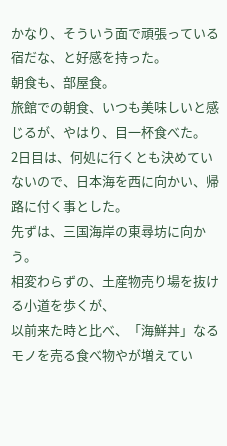かなり、そういう面で頑張っている宿だな、と好感を持った。
朝食も、部屋食。
旅館での朝食、いつも美味しいと感じるが、やはり、目一杯食べた。
2日目は、何処に行くとも決めていないので、日本海を西に向かい、帰路に付く事とした。
先ずは、三国海岸の東尋坊に向かう。
相変わらずの、土産物売り場を抜ける小道を歩くが、
以前来た時と比べ、「海鮮丼」なるモノを売る食べ物やが増えてい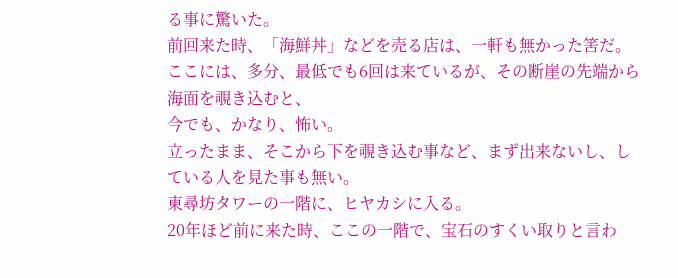る事に驚いた。
前回来た時、「海鮮丼」などを売る店は、一軒も無かった筈だ。
ここには、多分、最低でも6回は来ているが、その断崖の先端から海面を覗き込むと、
今でも、かなり、怖い。
立ったまま、そこから下を覗き込む事など、まず出来ないし、している人を見た事も無い。
東尋坊タワーの一階に、ヒヤカシに入る。
20年ほど前に来た時、ここの一階で、宝石のすくい取りと言わ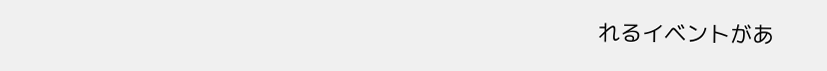れるイベントがあ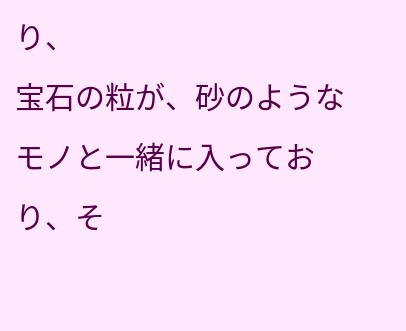り、
宝石の粒が、砂のようなモノと一緒に入っており、そ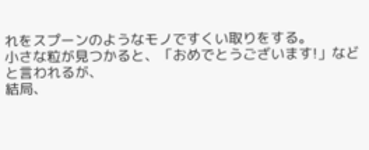れをスプーンのようなモノですくい取りをする。
小さな粒が見つかると、「おめでとうございます!」などと言われるが、
結局、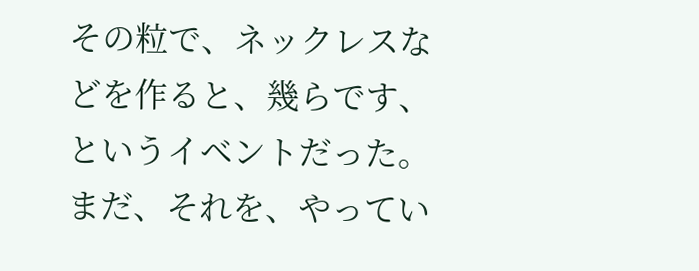その粒で、ネックレスなどを作ると、幾らです、というイベントだった。
まだ、それを、やってい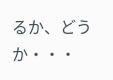るか、どうか・・・